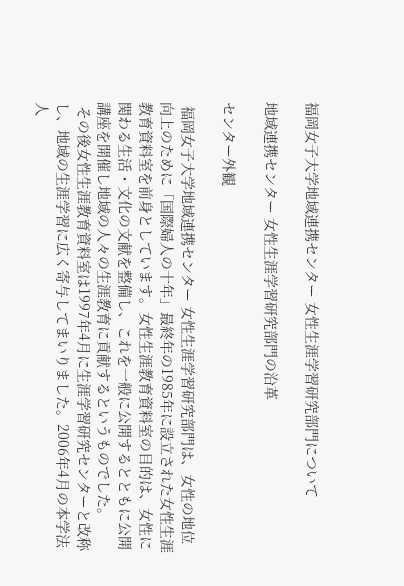福岡女子大学地域連携センター 女性生涯学習研究部門について

地域連携センター 女性生涯学習研究部門の沿革

センター外観

 福岡女子大学地域連携センター 女性生涯学習研究部門は、女性の地位向上のために「国際婦人の十年」最終年の1985年に設立された女性生涯教育資料室を前身としています。女性生涯教育資料室の目的は、女性に関わる生活・文化の文献を整備し、これを一般に公開するとともに公開講座を開催し地域の人々の生涯教育に貢献するというものでした。
 その後女性生涯教育資料室は1997年4月に生涯学習研究センターと改称し、地域の生涯学習に広く寄与してまいりました。2006年4月の本学法人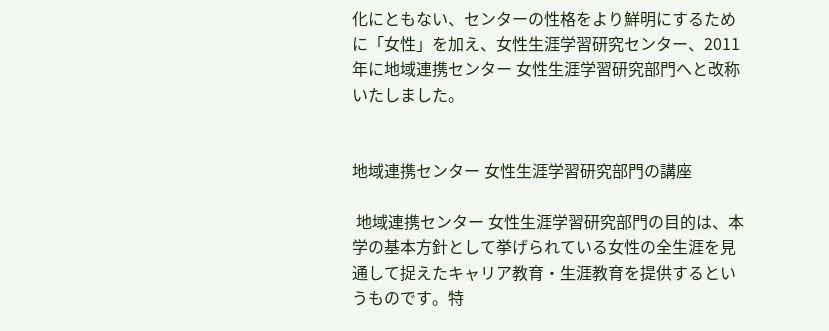化にともない、センターの性格をより鮮明にするために「女性」を加え、女性生涯学習研究センター、2011年に地域連携センター 女性生涯学習研究部門へと改称いたしました。


地域連携センター 女性生涯学習研究部門の講座

 地域連携センター 女性生涯学習研究部門の目的は、本学の基本方針として挙げられている女性の全生涯を見通して捉えたキャリア教育・生涯教育を提供するというものです。特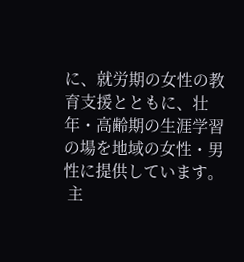に、就労期の女性の教育支援とともに、壮年・高齢期の生涯学習の場を地域の女性・男性に提供しています。
 主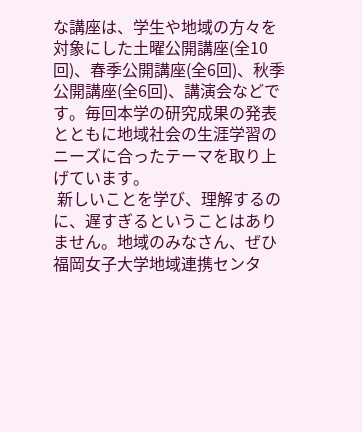な講座は、学生や地域の方々を対象にした土曜公開講座(全10回)、春季公開講座(全6回)、秋季公開講座(全6回)、講演会などです。毎回本学の研究成果の発表とともに地域社会の生涯学習のニーズに合ったテーマを取り上げています。
 新しいことを学び、理解するのに、遅すぎるということはありません。地域のみなさん、ぜひ福岡女子大学地域連携センタ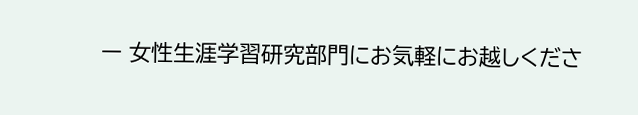ー 女性生涯学習研究部門にお気軽にお越しくださ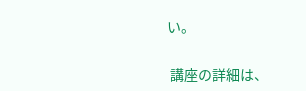い。

 講座の詳細は、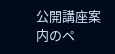公開講座案内のペ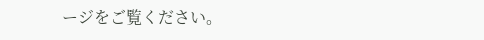ージをご覧ください。